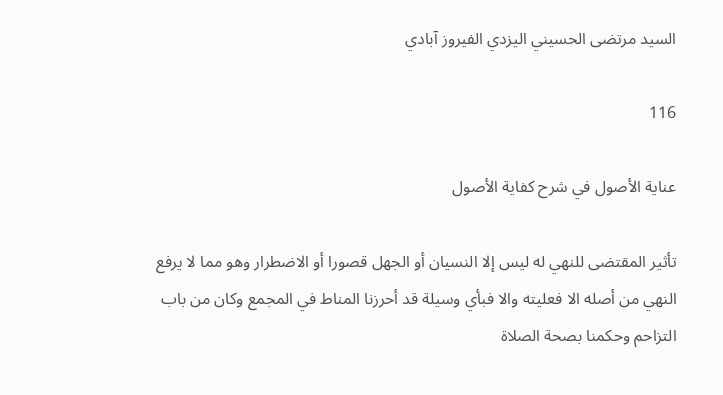السيد مرتضى الحسيني اليزدي الفيروز آبادي

116

عناية الأصول في شرح كفاية الأصول

تأثير المقتضى للنهي له ليس إلا النسيان أو الجهل قصورا أو الاضطرار وهو مما لا يرفع النهي من أصله الا فعليته والا فبأي وسيلة قد أحرزنا المناط في المجمع وكان من باب التزاحم وحكمنا بصحة الصلاة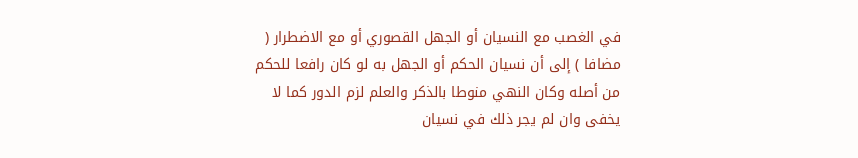في الغصب مع النسيان أو الجهل القصوري أو مع الاضطرار ( مضافا ) إلى أن نسيان الحكم أو الجهل به لو كان رافعا للحكم من أصله وكان النهي منوطا بالذكر والعلم لزم الدور كما لا يخفى وان لم يجر ذلك في نسيان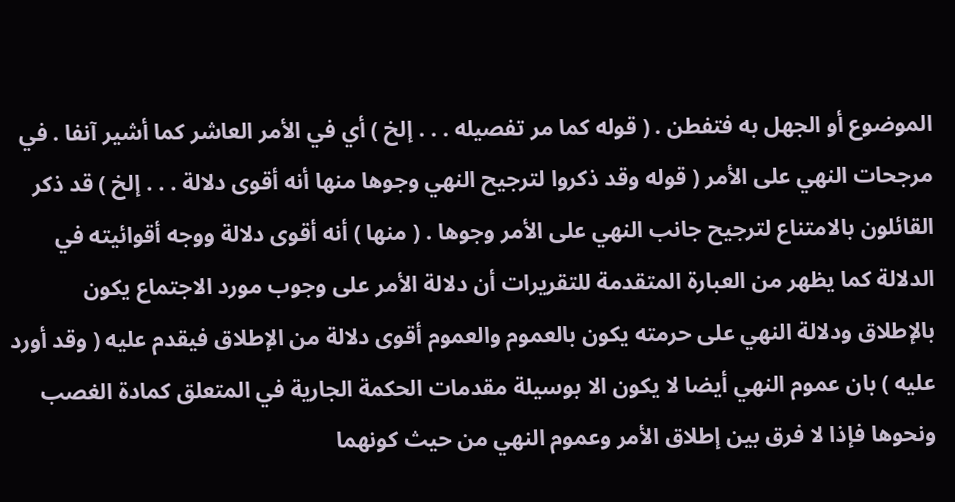الموضوع أو الجهل به فتفطن . ( قوله كما مر تفصيله . . . إلخ ) أي في الأمر العاشر كما أشير آنفا . في مرجحات النهي على الأمر ( قوله وقد ذكروا لترجيح النهي وجوها منها أنه أقوى دلالة . . . إلخ ) قد ذكر القائلون بالامتناع لترجيح جانب النهي على الأمر وجوها . ( منها ) أنه أقوى دلالة ووجه أقوائيته في الدلالة كما يظهر من العبارة المتقدمة للتقريرات أن دلالة الأمر على وجوب مورد الاجتماع يكون بالإطلاق ودلالة النهي على حرمته يكون بالعموم والعموم أقوى دلالة من الإطلاق فيقدم عليه ( وقد أورد عليه ) بان عموم النهي أيضا لا يكون الا بوسيلة مقدمات الحكمة الجارية في المتعلق كمادة الغصب ونحوها فإذا لا فرق بين إطلاق الأمر وعموم النهي من حيث كونهما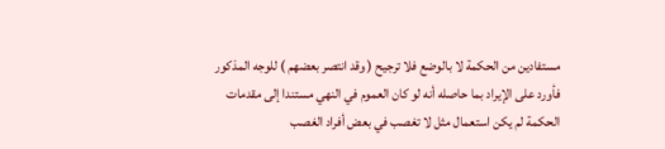مستفادين من الحكمة لا بالوضع فلا ترجيح ( وقد انتصر بعضهم ) للوجه المذكور فأورد على الإيراد بما حاصله أنه لو كان العموم في النهي مستندا إلى مقدمات الحكمة لم يكن استعمال مثل لا تغصب في بعض أفراد الغصب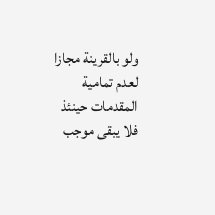ولو بالقرينة مجازا لعدم تمامية المقدمات حينئذ فلا يبقى موجب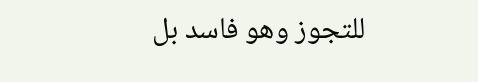للتجوز وهو فاسد بل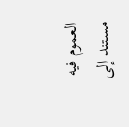العموم فيه مستند إلى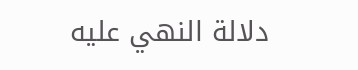دلالة النهي عليه